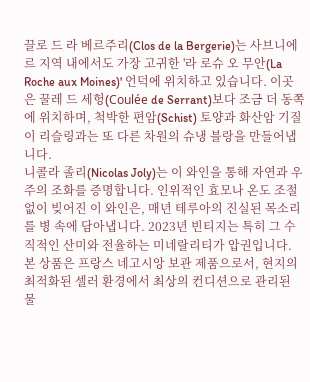끌로 드 라 베르주리(Clos de la Bergerie)는 사브니에르 지역 내에서도 가장 고귀한 '라 로슈 오 무안(La Roche aux Moines)' 언덕에 위치하고 있습니다. 이곳은 꿀레 드 세헝(Coulée de Serrant)보다 조금 더 동쪽에 위치하며, 척박한 편암(Schist) 토양과 화산암 기질이 리슬링과는 또 다른 차원의 슈냉 블랑을 만들어냅니다.
니콜라 졸리(Nicolas Joly)는 이 와인을 통해 자연과 우주의 조화를 증명합니다. 인위적인 효모나 온도 조절 없이 빚어진 이 와인은, 매년 테루아의 진실된 목소리를 병 속에 담아냅니다. 2023년 빈티지는 특히 그 수직적인 산미와 전율하는 미네랄리티가 압권입니다.
본 상품은 프랑스 네고시앙 보관 제품으로서, 현지의 최적화된 셀러 환경에서 최상의 컨디션으로 관리된 물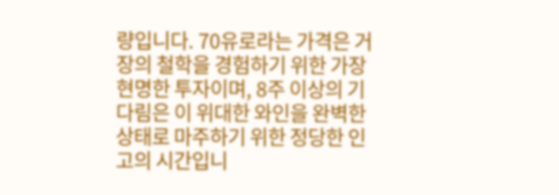량입니다. 70유로라는 가격은 거장의 철학을 경험하기 위한 가장 현명한 투자이며, 8주 이상의 기다림은 이 위대한 와인을 완벽한 상태로 마주하기 위한 정당한 인고의 시간입니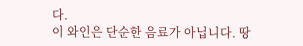다.
이 와인은 단순한 음료가 아닙니다. 땅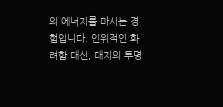의 에너지를 마시는 경험입니다. 인위적인 화려함 대신, 대지의 투명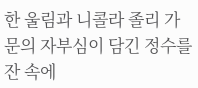한 울림과 니콜라 졸리 가문의 자부심이 담긴 정수를 잔 속에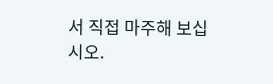서 직접 마주해 보십시오.